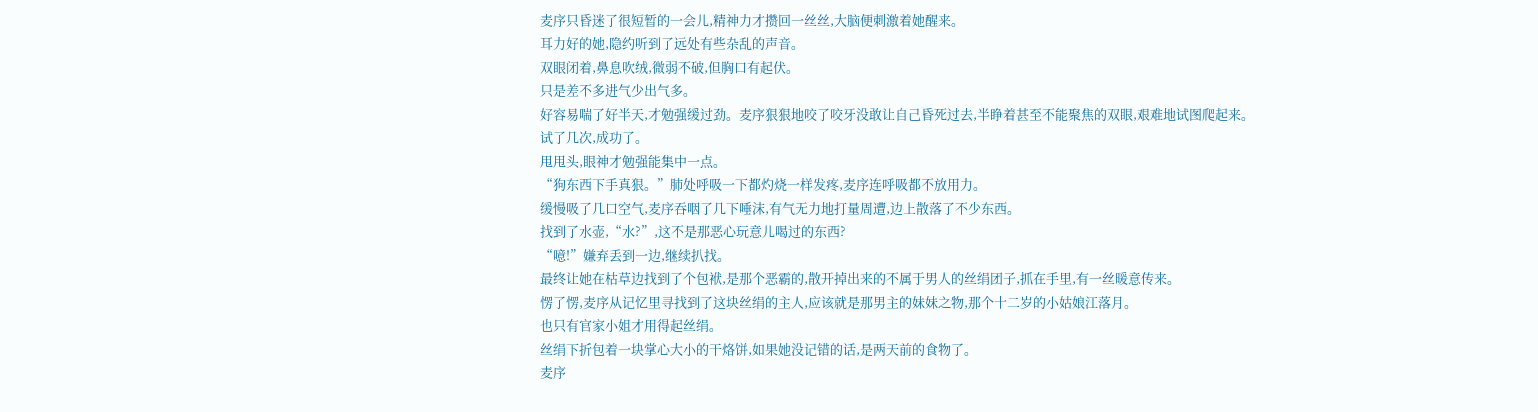麦序只昏迷了很短暂的一会儿,精神力才攒回一丝丝,大脑便刺激着她醒来。
耳力好的她,隐约听到了远处有些杂乱的声音。
双眼闭着,鼻息吹绒,微弱不破,但胸口有起伏。
只是差不多进气少出气多。
好容易喘了好半天,才勉强缓过劲。麦序狠狠地咬了咬牙没敢让自己昏死过去,半睁着甚至不能聚焦的双眼,艰难地试图爬起来。
试了几次,成功了。
甩甩头,眼神才勉强能集中一点。
“狗东西下手真狠。”肺处呼吸一下都灼烧一样发疼,麦序连呼吸都不放用力。
缓慢吸了几口空气,麦序吞咽了几下唾沫,有气无力地打量周遭,边上散落了不少东西。
找到了水壶,“水?”,这不是那恶心玩意儿喝过的东西?
“噫!”嫌弃丢到一边,继续扒找。
最终让她在枯草边找到了个包袱,是那个恶霸的,散开掉出来的不属于男人的丝绢团子,抓在手里,有一丝暖意传来。
愣了愣,麦序从记忆里寻找到了这块丝绢的主人,应该就是那男主的妹妹之物,那个十二岁的小姑娘江落月。
也只有官家小姐才用得起丝绢。
丝绢下折包着一块掌心大小的干烙饼,如果她没记错的话,是两天前的食物了。
麦序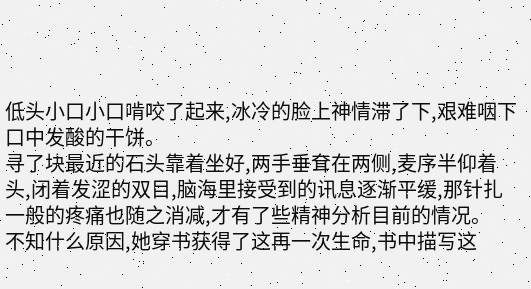低头小口小口啃咬了起来,冰冷的脸上神情滞了下,艰难咽下口中发酸的干饼。
寻了块最近的石头靠着坐好,两手垂耷在两侧,麦序半仰着头,闭着发涩的双目,脑海里接受到的讯息逐渐平缓,那针扎一般的疼痛也随之消减,才有了些精神分析目前的情况。
不知什么原因,她穿书获得了这再一次生命,书中描写这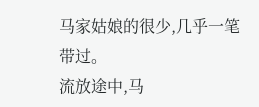马家姑娘的很少,几乎一笔带过。
流放途中,马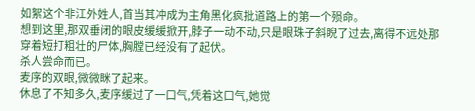如絮这个非江外姓人,首当其冲成为主角黑化疯批道路上的第一个殒命。
想到这里,那双垂闭的眼皮缓缓掀开,脖子一动不动,只是眼珠子斜睨了过去,离得不远处那穿着短打粗壮的尸体,胸膛已经没有了起伏。
杀人尝命而已。
麦序的双眼,微微眯了起来。
休息了不知多久,麦序缓过了一口气,凭着这口气,她觉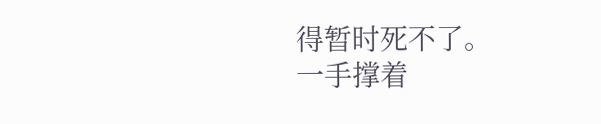得暂时死不了。
一手撑着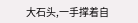大石头,一手撑着自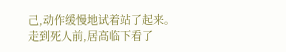己,动作缓慢地试着站了起来。
走到死人前,居高临下看了